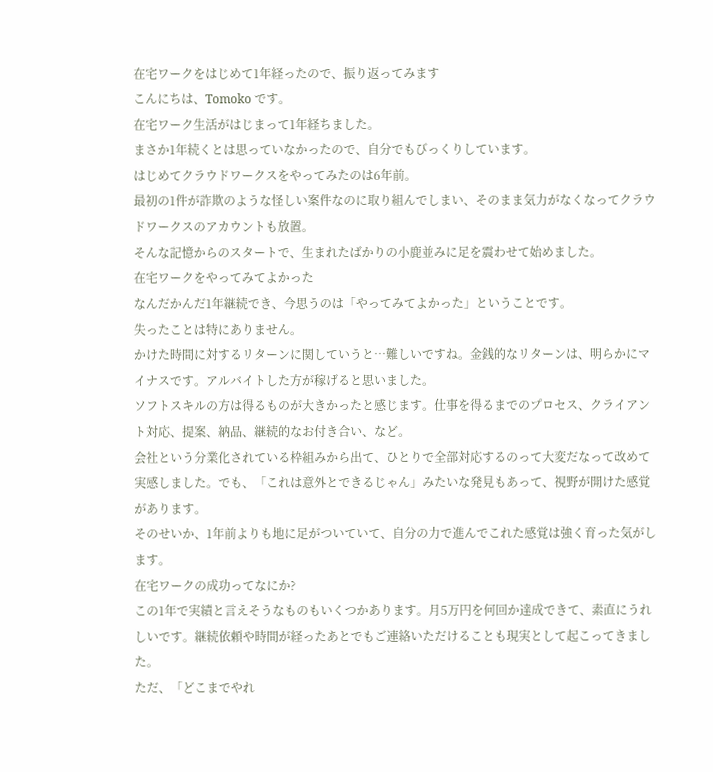在宅ワークをはじめて1年経ったので、振り返ってみます
こんにちは、Tomoko です。
在宅ワーク生活がはじまって1年経ちました。
まさか1年続くとは思っていなかったので、自分でもびっくりしています。
はじめてクラウドワークスをやってみたのは6年前。
最初の1件が詐欺のような怪しい案件なのに取り組んでしまい、そのまま気力がなくなってクラウドワークスのアカウントも放置。
そんな記憶からのスタートで、生まれたばかりの小鹿並みに足を震わせて始めました。
在宅ワークをやってみてよかった
なんだかんだ1年継続でき、今思うのは「やってみてよかった」ということです。
失ったことは特にありません。
かけた時間に対するリターンに関していうと…難しいですね。金銭的なリターンは、明らかにマイナスです。アルバイトした方が稼げると思いました。
ソフトスキルの方は得るものが大きかったと感じます。仕事を得るまでのプロセス、クライアント対応、提案、納品、継続的なお付き合い、など。
会社という分業化されている枠組みから出て、ひとりで全部対応するのって大変だなって改めて実感しました。でも、「これは意外とできるじゃん」みたいな発見もあって、視野が開けた感覚があります。
そのせいか、1年前よりも地に足がついていて、自分の力で進んでこれた感覚は強く育った気がします。
在宅ワークの成功ってなにか?
この1年で実績と言えそうなものもいくつかあります。月5万円を何回か達成できて、素直にうれしいです。継続依頼や時間が経ったあとでもご連絡いただけることも現実として起こってきました。
ただ、「どこまでやれ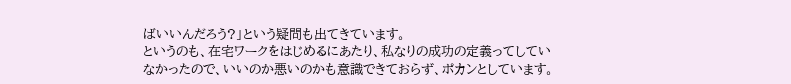ばいいんだろう?」という疑問も出てきています。
というのも、在宅ワークをはじめるにあたり、私なりの成功の定義ってしていなかったので、いいのか悪いのかも意識できておらず、ポカンとしています。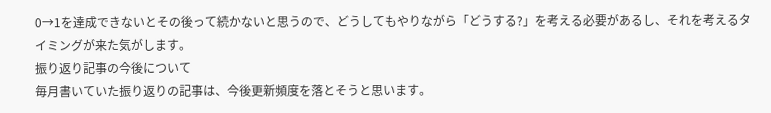0→1を達成できないとその後って続かないと思うので、どうしてもやりながら「どうする?」を考える必要があるし、それを考えるタイミングが来た気がします。
振り返り記事の今後について
毎月書いていた振り返りの記事は、今後更新頻度を落とそうと思います。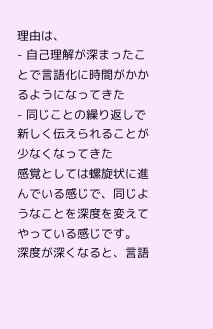理由は、
- 自己理解が深まったことで言語化に時間がかかるようになってきた
- 同じことの繰り返しで新しく伝えられることが少なくなってきた
感覚としては螺旋状に進んでいる感じで、同じようなことを深度を変えてやっている感じです。
深度が深くなると、言語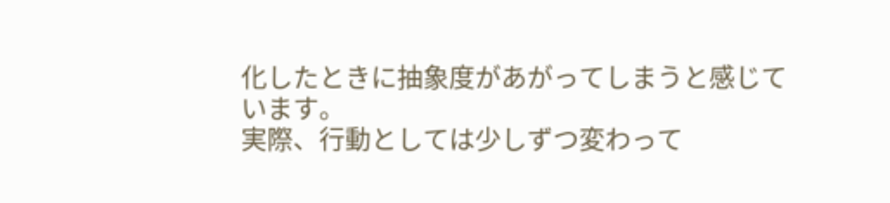化したときに抽象度があがってしまうと感じています。
実際、行動としては少しずつ変わって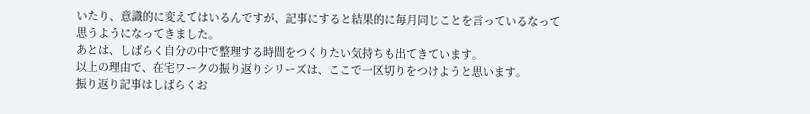いたり、意識的に変えてはいるんですが、記事にすると結果的に毎月同じことを言っているなって思うようになってきました。
あとは、しばらく自分の中で整理する時間をつくりたい気持ちも出てきています。
以上の理由で、在宅ワークの振り返りシリーズは、ここで一区切りをつけようと思います。
振り返り記事はしばらくお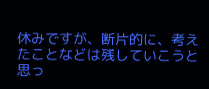休みですが、断片的に、考えたことなどは残していこうと思っ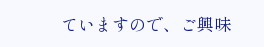ていますので、ご興味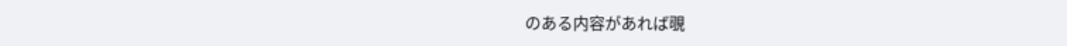のある内容があれば覗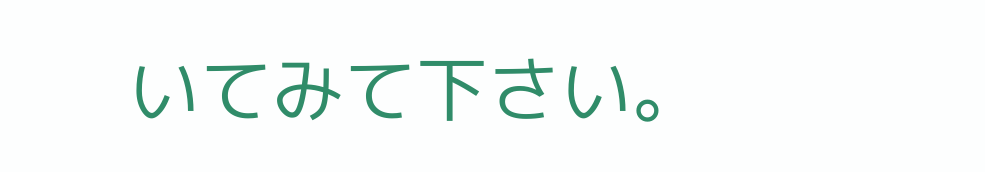いてみて下さい。